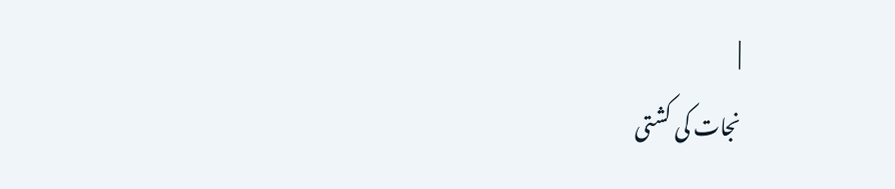|
نجات کی کشتی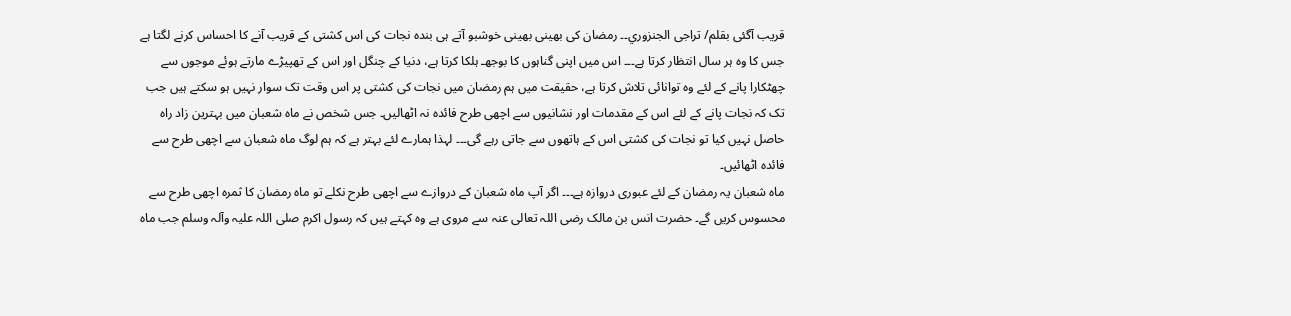قریب آگئی بقلم/ تراجى الجنزوري۔۔ رمضان کی بھینی بھینی خوشبو آتے ہی بندہ نجات کی اس کشتی کے قریب آنے کا احساس کرنے لگتا ہے جس کا وہ ہر سال انتظار کرتا ہے۔۔۔ اس میں اپنی گناہوں کا بوجھـ ہلکا کرتا ہے، دنیا کے چنگل اور اس کے تھپیڑے مارتے ہوئے موجوں سے چھٹکارا پانے کے لئے وہ توانائی تلاش کرتا ہے، حقیقت میں ہم رمضان میں نجات کی کشتی پر اس وقت تک سوار نہیں ہو سکتے ہیں جب تک کہ نجات پانے کے لئے اس کے مقدمات اور نشانیوں سے اچھی طرح فائدہ نہ اٹھالیں۔ جس شخص نے ماہ شعبان میں بہترین زاد راہ حاصل نہیں کیا تو نجات کی کشتی اس کے ہاتھوں سے جاتی رہے گی۔۔۔ لہذا ہمارے لئے بہتر ہے کہ ہم لوگ ماہ شعبان سے اچھی طرح سے فائدہ اٹھائیں۔
ماہ شعبان یہ رمضان کے لئے عبوری دروازہ ہے۔۔۔ اگر آپ ماہ شعبان کے دروازے سے اچھی طرح نکلے تو ماہ رمضان کا ثمرہ اچھی طرح سے محسوس کریں گے۔ حضرت انس بن مالک رضی اللہ تعالی عنہ سے مروی ہے وہ کہتے ہیں کہ رسول اکرم صلی اللہ علیہ وآلہ وسلم جب ماہ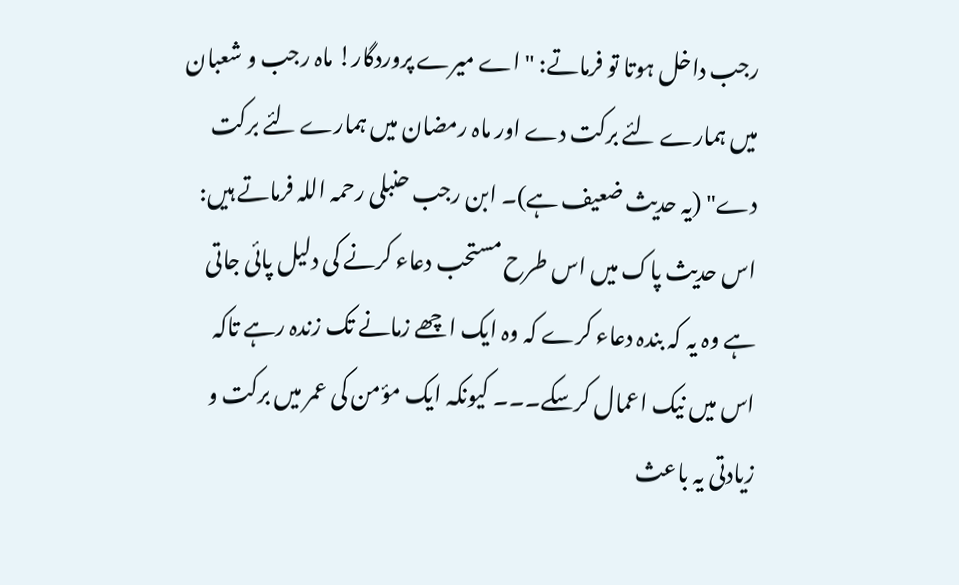رجب داخل ہوتا تو فرماتے: "اے میرے پروردگار! ماہ رجب و شعبان میں ہمارے لئے برکت دے اور ماہ رمضان میں ہمارے لئے برکت دے" (یہ حدیث ضعیف ہے)۔ ابن رجب حنبلی رحمہ اللہ فرماتے ہیں: اس حدیث پاک میں اس طرح مستحب دعاء کرنے کی دلیل پائی جاتی ہے وہ یہ کہ بندہ دعاء کرے کہ وہ ایک اچھے زمانے تک زندہ رہے تاکہ اس میں نیک اعمال کرسکے۔۔۔ کیونکہ ایک مؤمن کی عمر میں برکت و زیادتی یہ باعث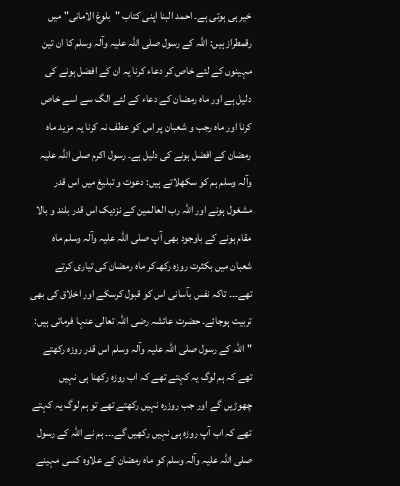خیر ہی ہوتی ہے۔ احمد البنا اپنی کتاب "بلوغ الامانی" میں رقمطراز ہیں: اللہ کے رسول صلی اللہ علیہ وآلہ وسلم کا ان تین مہینوں کے لئے خاص کر دعاء کرنا یہ ان کے افضل ہونے کی دلیل ہے اور ماہ رمضان کے دعاء کے لئے الگ سے اسے خاص کرنا اور ماہ رجب و شعبان پر اس کو عطف نہ کرنا یہ مزید ماہ رمضان کے افضل ہونے کی دلیل ہے۔ رسول اکرم صلی اللہ علیہ وآلہ وسلم ہم کو سکھلاتے ہیں: دعوت و تبلیغ میں اس قدر مشغول ہونے اور اللہ رب العالمین کے نزدیک اس قدر بلند و بالا مقام ہونے کے باوجود بھی آپ صلی اللہ علیہ وآلہ وسلم ماہ شعبان میں بکثرت روزہ رکھـ کر ماہ رمضان کی تیاری کرتے تھے۔۔۔ تاکہ نفس بآسانی اس کو قبول کرسکے اور اخلاق کی بھی تربیت ہوجائے۔ حضرت عائشہ رضی اللہ تعالی عنہا فرماتی ہیں: "اللہ کے رسول صلی اللہ علیہ وآلہ وسلم اس قدر روزہ رکھتے تھے کہ ہم لوگ یہ کہتے تھے کہ اب روزہ رکھنا ہی نہیں چھوڑیں گے اور جب روزرہ نہیں رکھتے تھے تو ہم لوگ یہ کہتے تھے کہ اب آپ روزہ ہی نہیں رکھیں گے۔۔۔ ہم نے اللہ کے رسول صلی اللہ علیہ وآلہ وسلم کو ماہ رمضان کے علاوہ کسی مہینے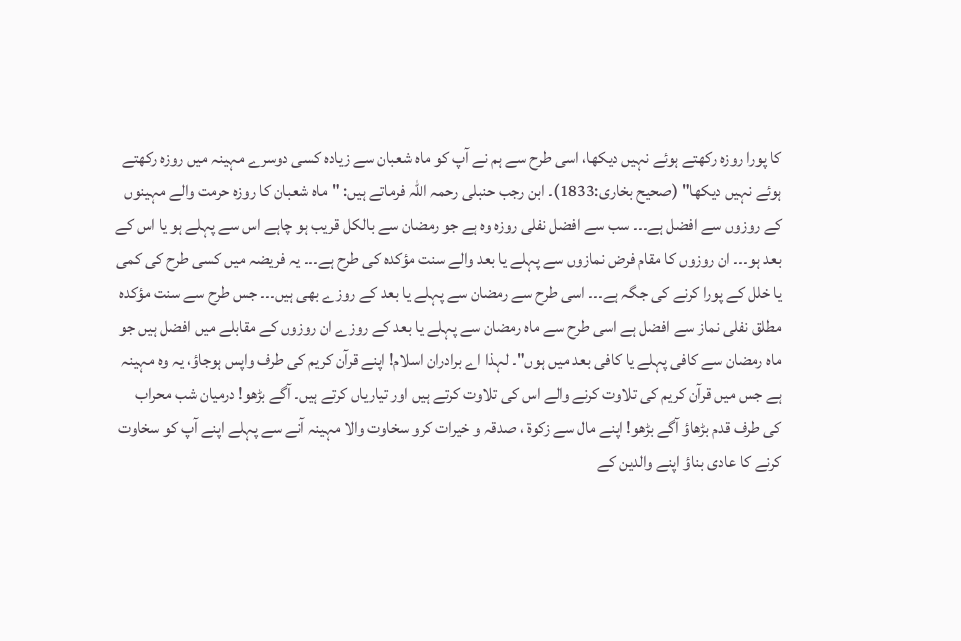کا پورا روزہ رکھتے ہوئے نہیں دیکھا، اسی طرح سے ہم نے آپ کو ماہ شعبان سے زیادہ کسی دوسرے مہینہ میں روزہ رکھتے ہوئے نہیں دیکھا" (صحیح بخاری:1833)۔ ابن رجب حنبلی رحمہ اللہ فرماتے ہیں: "ماہ شعبان کا روزہ حرمت والے مہینوں کے روزوں سے افضل ہے۔۔۔ سب سے افضل نفلی روزہ وہ ہے جو رمضان سے بالکل قریب ہو چاہے اس سے پہلے ہو یا اس کے بعد ہو۔۔۔ ان روزوں کا مقام فرض نمازوں سے پہلے یا بعد والے سنت مؤکدہ کی طرح ہے۔۔۔ یہ فریضہ میں کسی طرح کی کمی یا خلل کے پورا کرنے کی جگہ ہے۔۔۔ اسی طرح سے رمضان سے پہلے یا بعد کے روزے بھی ہیں۔۔۔ جس طرح سے سنت مؤکدہ مطلق نفلی نماز سے افضل ہے اسی طرح سے ماہ رمضان سے پہلے یا بعد کے روزے ان روزوں کے مقابلے میں افضل ہیں جو ماہ رمضان سے کافی پہلے یا کافی بعد میں ہوں"۔ لہذا اے برادران اسلام! اپنے قرآن کریم کی طرف واپس ہوجاؤ، یہ وہ مہینہ ہے جس میں قرآن کریم کی تلاوت کرنے والے اس کی تلاوت کرتے ہیں اور تیاریاں کرتے ہیں۔ آگے بڑھو! درمیان شب محراب کی طرف قدم بڑھاؤ آگے بڑھو! اپنے مال سے زکوۃ ، صدقہ و خیرات کرو سخاوت والا مہینہ آنے سے پہلے اپنے آپ کو سخاوت کرنے کا عادی بناؤ اپنے والدین کے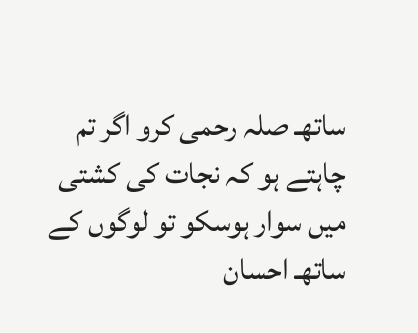ساتھـ صلہ رحمی کرو اگر تم چاہتے ہو کہ نجات کی کشتی میں سوار ہوسکو تو لوگوں کے ساتھـ احسان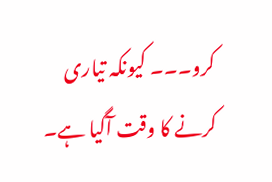کرو۔۔۔ کیونکہ تیاری کرنے کا وقت آگیا ہے۔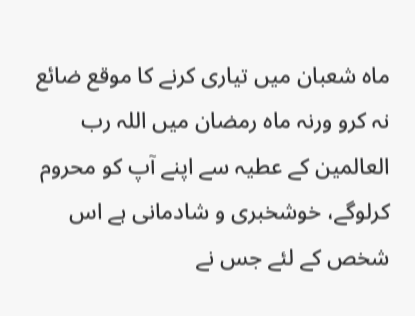ماہ شعبان میں تیاری کرنے کا موقع ضائع نہ کرو ورنہ ماہ رمضان میں اللہ رب العالمین کے عطیہ سے اپنے آپ کو محروم کرلوگے، خوشخبری و شادمانی ہے اس شخص کے لئے جس نے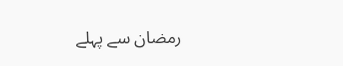رمضان سے پہلے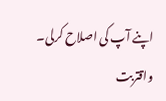اپنے آپ کی اصلاح کرلی۔ واقتربت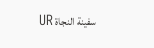سفينة النجاة UR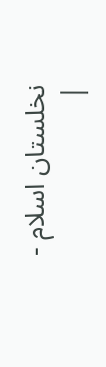نخلستان اسلام -
|